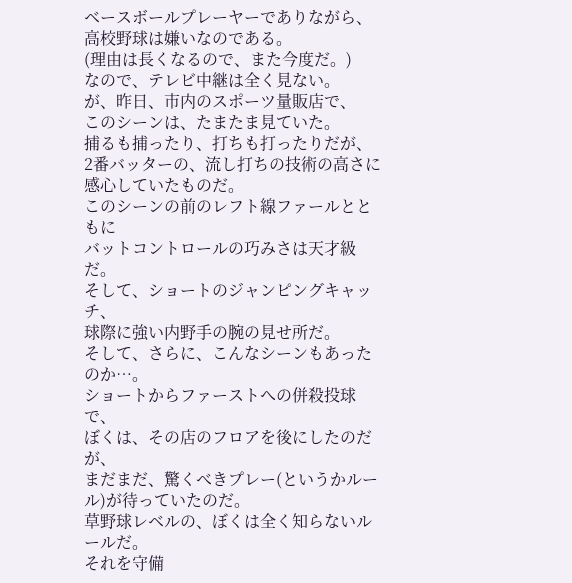ベースボールプレーヤーでありながら、
高校野球は嫌いなのである。
(理由は長くなるので、また今度だ。)
なので、テレビ中継は全く見ない。
が、昨日、市内のスポーツ量販店で、
このシーンは、たまたま見ていた。
捕るも捕ったり、打ちも打ったりだが、
2番バッターの、流し打ちの技術の高さに感心していたものだ。
このシーンの前のレフト線ファールとともに
バットコントロールの巧みさは天才級だ。
そして、ショートのジャンピングキャッチ、
球際に強い内野手の腕の見せ所だ。
そして、さらに、こんなシーンもあったのか…。
ショートからファーストへの併殺投球で、
ぼくは、その店のフロアを後にしたのだが、
まだまだ、驚くべきプレー(というかルール)が待っていたのだ。
草野球レベルの、ぼくは全く知らないルールだ。
それを守備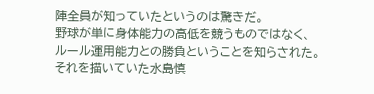陣全員が知っていたというのは驚きだ。
野球が単に身体能力の高低を競うものではなく、
ルール運用能力との勝負ということを知らされた。
それを描いていた水島慎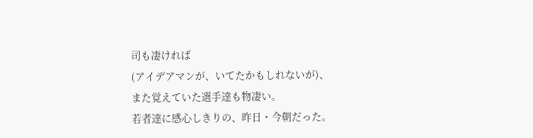司も凄ければ
(アイデアマンが、いてたかもしれないが)、
また覚えていた選手達も物凄い。
若者達に感心しきりの、昨日・今朝だった。